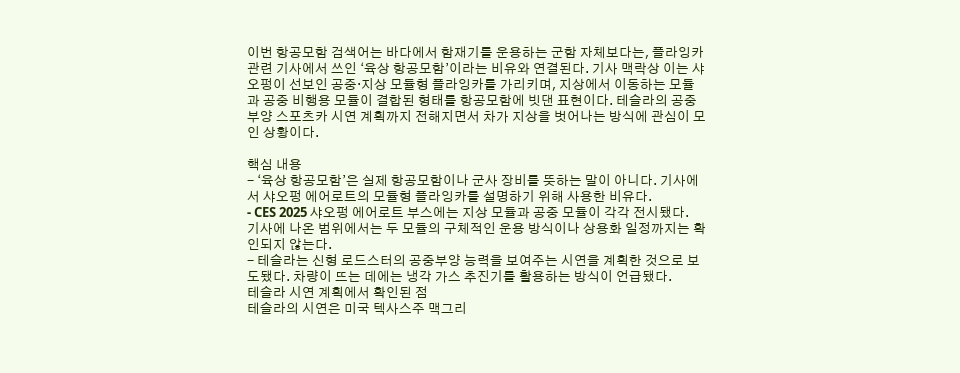이번 항공모함 검색어는 바다에서 함재기를 운용하는 군함 자체보다는, 플라잉카 관련 기사에서 쓰인 ‘육상 항공모함’이라는 비유와 연결된다. 기사 맥락상 이는 샤오펑이 선보인 공중·지상 모듈형 플라잉카를 가리키며, 지상에서 이동하는 모듈과 공중 비행용 모듈이 결합된 형태를 항공모함에 빗댄 표현이다. 테슬라의 공중부양 스포츠카 시연 계획까지 전해지면서 차가 지상을 벗어나는 방식에 관심이 모인 상황이다.

핵심 내용
- ‘육상 항공모함’은 실제 항공모함이나 군사 장비를 뜻하는 말이 아니다. 기사에서 샤오펑 에어로트의 모듈형 플라잉카를 설명하기 위해 사용한 비유다.
- CES 2025 샤오펑 에어로트 부스에는 지상 모듈과 공중 모듈이 각각 전시됐다. 기사에 나온 범위에서는 두 모듈의 구체적인 운용 방식이나 상용화 일정까지는 확인되지 않는다.
- 테슬라는 신형 로드스터의 공중부양 능력을 보여주는 시연을 계획한 것으로 보도됐다. 차량이 뜨는 데에는 냉각 가스 추진기를 활용하는 방식이 언급됐다.
테슬라 시연 계획에서 확인된 점
테슬라의 시연은 미국 텍사스주 맥그리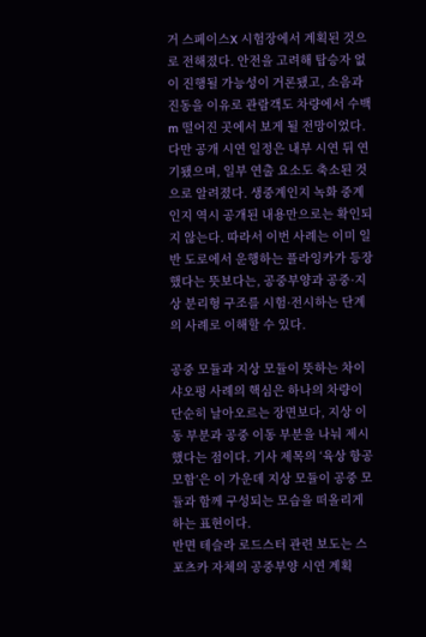거 스페이스X 시험장에서 계획된 것으로 전해졌다. 안전을 고려해 탑승자 없이 진행될 가능성이 거론됐고, 소음과 진동을 이유로 관람객도 차량에서 수백m 떨어진 곳에서 보게 될 전망이었다.
다만 공개 시연 일정은 내부 시연 뒤 연기됐으며, 일부 연출 요소도 축소된 것으로 알려졌다. 생중계인지 녹화 중계인지 역시 공개된 내용만으로는 확인되지 않는다. 따라서 이번 사례는 이미 일반 도로에서 운행하는 플라잉카가 등장했다는 뜻보다는, 공중부양과 공중·지상 분리형 구조를 시험·전시하는 단계의 사례로 이해할 수 있다.

공중 모듈과 지상 모듈이 뜻하는 차이
샤오펑 사례의 핵심은 하나의 차량이 단순히 날아오르는 장면보다, 지상 이동 부분과 공중 이동 부분을 나눠 제시했다는 점이다. 기사 제목의 ‘육상 항공모함’은 이 가운데 지상 모듈이 공중 모듈과 함께 구성되는 모습을 떠올리게 하는 표현이다.
반면 테슬라 로드스터 관련 보도는 스포츠카 자체의 공중부양 시연 계획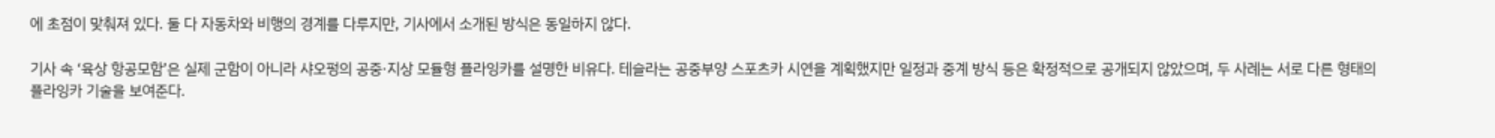에 초점이 맞춰져 있다. 둘 다 자동차와 비행의 경계를 다루지만, 기사에서 소개된 방식은 동일하지 않다.

기사 속 ‘육상 항공모함’은 실제 군함이 아니라 샤오펑의 공중·지상 모듈형 플라잉카를 설명한 비유다. 테슬라는 공중부양 스포츠카 시연을 계획했지만 일정과 중계 방식 등은 확정적으로 공개되지 않았으며, 두 사례는 서로 다른 형태의 플라잉카 기술을 보여준다.